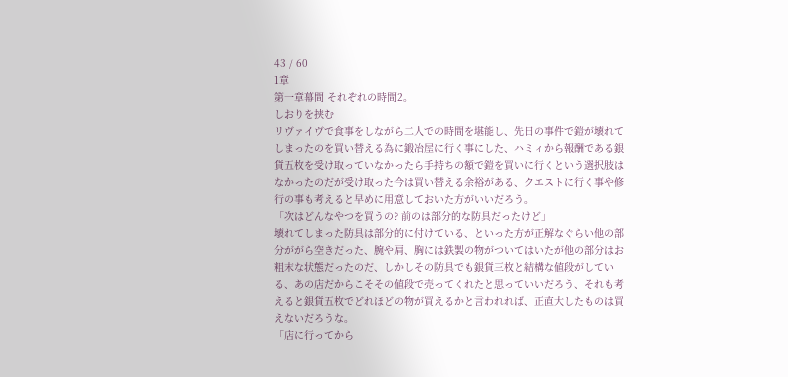43 / 60
1章
第一章幕間 それぞれの時間2。
しおりを挟む
リヴァイヴで食事をしながら二人での時間を堪能し、先日の事件で鎧が壊れてしまったのを買い替える為に鍛冶屋に行く事にした、ハミィから報酬である銀貨五枚を受け取っていなかったら手持ちの額で鎧を買いに行くという選択肢はなかったのだが受け取った今は買い替える余裕がある、クエストに行く事や修行の事も考えると早めに用意しておいた方がいいだろう。
「次はどんなやつを買うの? 前のは部分的な防具だったけど」
壊れてしまった防具は部分的に付けている、といった方が正解なぐらい他の部分ががら空きだった、腕や肩、胸には鉄製の物がついてはいたが他の部分はお粗末な状態だったのだ、しかしその防具でも銀貨三枚と結構な値段がしている、あの店だからこそその値段で売ってくれたと思っていいだろう、それも考えると銀貨五枚でどれほどの物が買えるかと言われれば、正直大したものは買えないだろうな。
「店に行ってから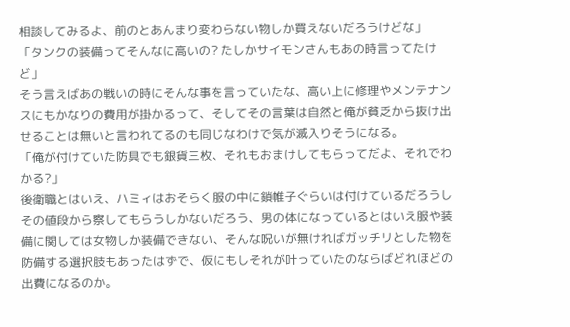相談してみるよ、前のとあんまり変わらない物しか買えないだろうけどな」
「タンクの装備ってそんなに高いの? たしかサイモンさんもあの時言ってたけど」
そう言えばあの戦いの時にそんな事を言っていたな、高い上に修理やメンテナンスにもかなりの費用が掛かるって、そしてその言葉は自然と俺が貧乏から抜け出せることは無いと言われてるのも同じなわけで気が滅入りそうになる。
「俺が付けていた防具でも銀貨三枚、それもおまけしてもらってだよ、それでわかる?」
後衛職とはいえ、ハミィはおそらく服の中に鎖帷子ぐらいは付けているだろうしその値段から察してもらうしかないだろう、男の体になっているとはいえ服や装備に関しては女物しか装備できない、そんな呪いが無ければガッチリとした物を防備する選択肢もあったはずで、仮にもしそれが叶っていたのならばどれほどの出費になるのか。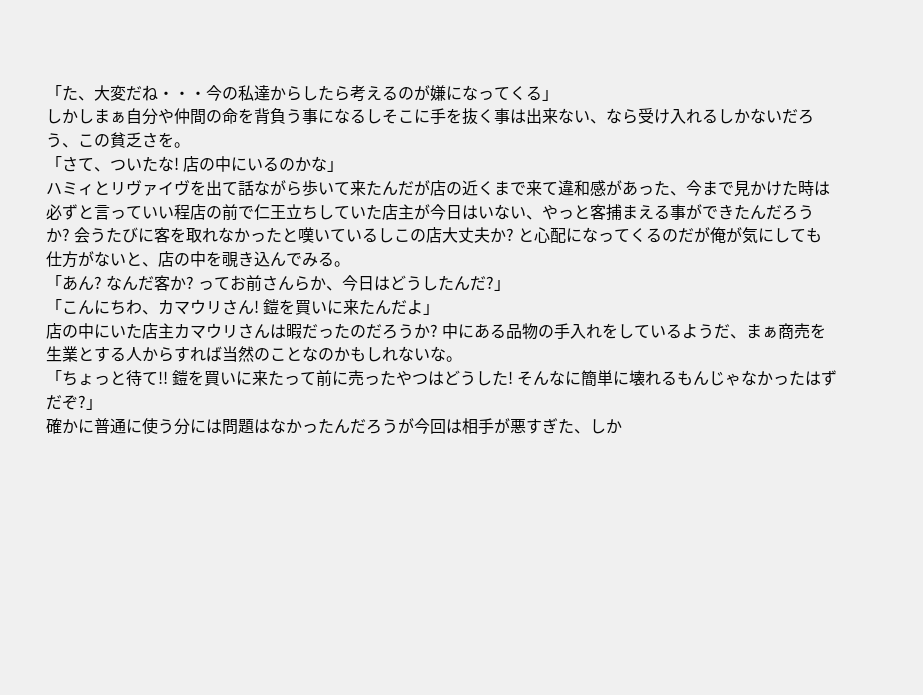「た、大変だね・・・今の私達からしたら考えるのが嫌になってくる」
しかしまぁ自分や仲間の命を背負う事になるしそこに手を抜く事は出来ない、なら受け入れるしかないだろう、この貧乏さを。
「さて、ついたな! 店の中にいるのかな」
ハミィとリヴァイヴを出て話ながら歩いて来たんだが店の近くまで来て違和感があった、今まで見かけた時は必ずと言っていい程店の前で仁王立ちしていた店主が今日はいない、やっと客捕まえる事ができたんだろうか? 会うたびに客を取れなかったと嘆いているしこの店大丈夫か? と心配になってくるのだが俺が気にしても仕方がないと、店の中を覗き込んでみる。
「あん? なんだ客か? ってお前さんらか、今日はどうしたんだ?」
「こんにちわ、カマウリさん! 鎧を買いに来たんだよ」
店の中にいた店主カマウリさんは暇だったのだろうか? 中にある品物の手入れをしているようだ、まぁ商売を生業とする人からすれば当然のことなのかもしれないな。
「ちょっと待て!! 鎧を買いに来たって前に売ったやつはどうした! そんなに簡単に壊れるもんじゃなかったはずだぞ?」
確かに普通に使う分には問題はなかったんだろうが今回は相手が悪すぎた、しか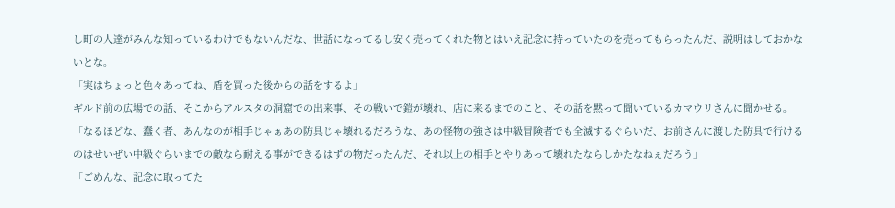し町の人達がみんな知っているわけでもないんだな、世話になってるし安く売ってくれた物とはいえ記念に持っていたのを売ってもらったんだ、説明はしておかないとな。
「実はちょっと色々あってね、盾を買った後からの話をするよ」
ギルド前の広場での話、そこからアルスタの洞窟での出来事、その戦いで鎧が壊れ、店に来るまでのこと、その話を黙って聞いているカマウリさんに聞かせる。
「なるほどな、蠢く者、あんなのが相手じゃぁあの防具じゃ壊れるだろうな、あの怪物の強さは中級冒険者でも全滅するぐらいだ、お前さんに渡した防具で行けるのはせいぜい中級ぐらいまでの敵なら耐える事ができるはずの物だったんだ、それ以上の相手とやりあって壊れたならしかたなねぇだろう」
「ごめんな、記念に取ってた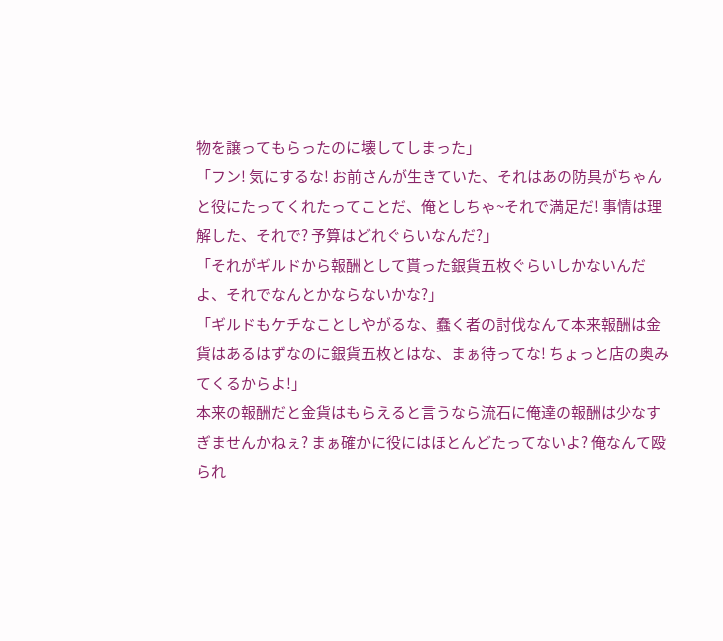物を譲ってもらったのに壊してしまった」
「フン! 気にするな! お前さんが生きていた、それはあの防具がちゃんと役にたってくれたってことだ、俺としちゃ~それで満足だ! 事情は理解した、それで? 予算はどれぐらいなんだ?」
「それがギルドから報酬として貰った銀貨五枚ぐらいしかないんだよ、それでなんとかならないかな?」
「ギルドもケチなことしやがるな、蠢く者の討伐なんて本来報酬は金貨はあるはずなのに銀貨五枚とはな、まぁ待ってな! ちょっと店の奥みてくるからよ!」
本来の報酬だと金貨はもらえると言うなら流石に俺達の報酬は少なすぎませんかねぇ? まぁ確かに役にはほとんどたってないよ? 俺なんて殴られ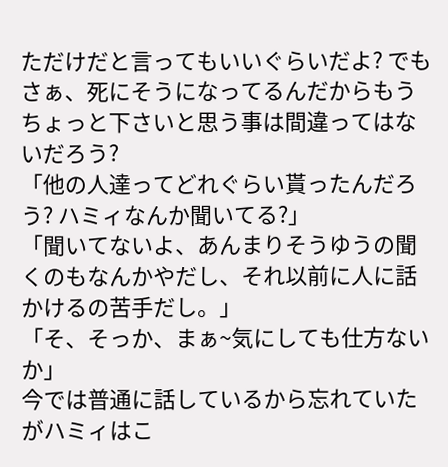ただけだと言ってもいいぐらいだよ? でもさぁ、死にそうになってるんだからもうちょっと下さいと思う事は間違ってはないだろう?
「他の人達ってどれぐらい貰ったんだろう? ハミィなんか聞いてる?」
「聞いてないよ、あんまりそうゆうの聞くのもなんかやだし、それ以前に人に話かけるの苦手だし。」
「そ、そっか、まぁ~気にしても仕方ないか」
今では普通に話しているから忘れていたがハミィはこ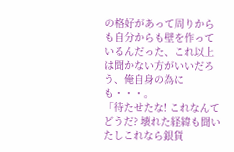の格好があって周りからも自分からも壁を作っているんだった、これ以上は聞かない方がいいだろう、俺自身の為にも・・・。
「待たせたな! これなんてどうだ? 壊れた経緯も聞いたしこれなら銀貨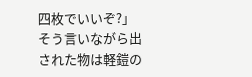四枚でいいぞ?」
そう言いながら出された物は軽鎧の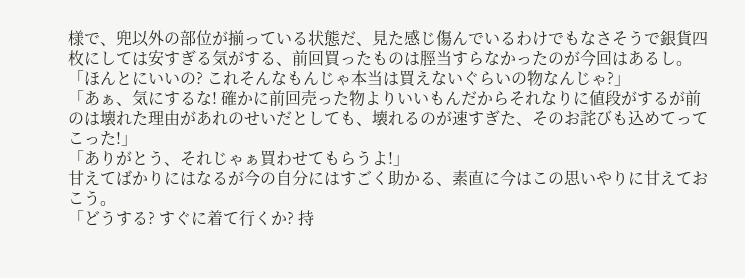様で、兜以外の部位が揃っている状態だ、見た感じ傷んでいるわけでもなさそうで銀貨四枚にしては安すぎる気がする、前回買ったものは脛当すらなかったのが今回はあるし。
「ほんとにいいの? これそんなもんじゃ本当は買えないぐらいの物なんじゃ?」
「あぁ、気にするな! 確かに前回売った物よりいいもんだからそれなりに値段がするが前のは壊れた理由があれのせいだとしても、壊れるのが速すぎた、そのお詫びも込めてってこった!」
「ありがとう、それじゃぁ買わせてもらうよ!」
甘えてばかりにはなるが今の自分にはすごく助かる、素直に今はこの思いやりに甘えておこう。
「どうする? すぐに着て行くか? 持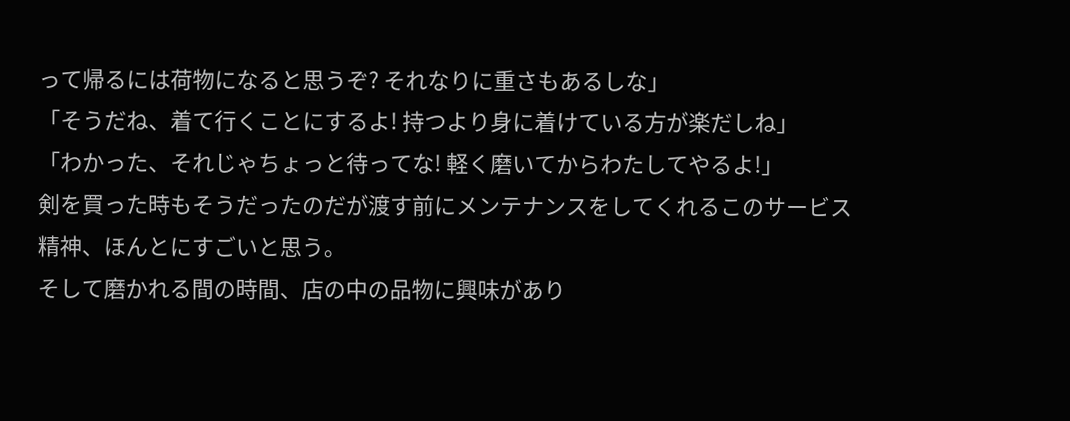って帰るには荷物になると思うぞ? それなりに重さもあるしな」
「そうだね、着て行くことにするよ! 持つより身に着けている方が楽だしね」
「わかった、それじゃちょっと待ってな! 軽く磨いてからわたしてやるよ!」
剣を買った時もそうだったのだが渡す前にメンテナンスをしてくれるこのサービス精神、ほんとにすごいと思う。
そして磨かれる間の時間、店の中の品物に興味があり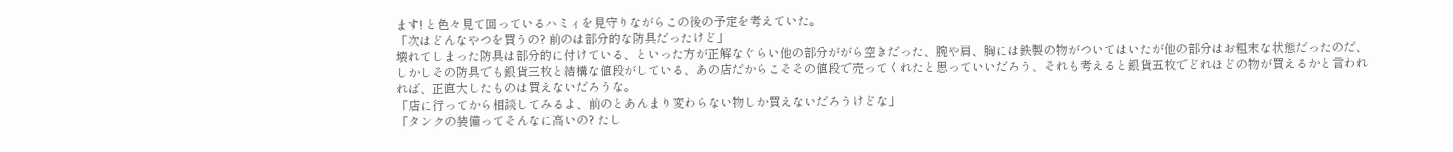ます! と色々見て回っているハミィを見守りながらこの後の予定を考えていた。
「次はどんなやつを買うの? 前のは部分的な防具だったけど」
壊れてしまった防具は部分的に付けている、といった方が正解なぐらい他の部分ががら空きだった、腕や肩、胸には鉄製の物がついてはいたが他の部分はお粗末な状態だったのだ、しかしその防具でも銀貨三枚と結構な値段がしている、あの店だからこそその値段で売ってくれたと思っていいだろう、それも考えると銀貨五枚でどれほどの物が買えるかと言われれば、正直大したものは買えないだろうな。
「店に行ってから相談してみるよ、前のとあんまり変わらない物しか買えないだろうけどな」
「タンクの装備ってそんなに高いの? たし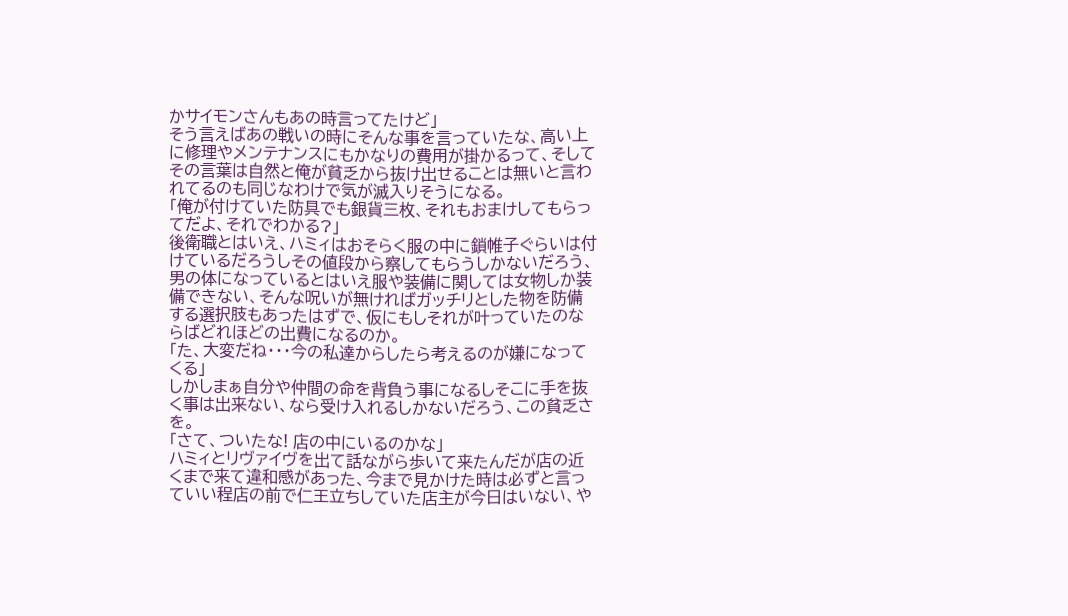かサイモンさんもあの時言ってたけど」
そう言えばあの戦いの時にそんな事を言っていたな、高い上に修理やメンテナンスにもかなりの費用が掛かるって、そしてその言葉は自然と俺が貧乏から抜け出せることは無いと言われてるのも同じなわけで気が滅入りそうになる。
「俺が付けていた防具でも銀貨三枚、それもおまけしてもらってだよ、それでわかる?」
後衛職とはいえ、ハミィはおそらく服の中に鎖帷子ぐらいは付けているだろうしその値段から察してもらうしかないだろう、男の体になっているとはいえ服や装備に関しては女物しか装備できない、そんな呪いが無ければガッチリとした物を防備する選択肢もあったはずで、仮にもしそれが叶っていたのならばどれほどの出費になるのか。
「た、大変だね・・・今の私達からしたら考えるのが嫌になってくる」
しかしまぁ自分や仲間の命を背負う事になるしそこに手を抜く事は出来ない、なら受け入れるしかないだろう、この貧乏さを。
「さて、ついたな! 店の中にいるのかな」
ハミィとリヴァイヴを出て話ながら歩いて来たんだが店の近くまで来て違和感があった、今まで見かけた時は必ずと言っていい程店の前で仁王立ちしていた店主が今日はいない、や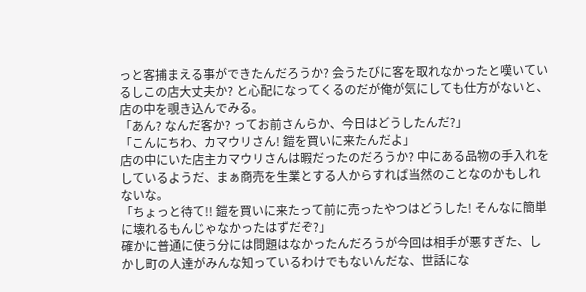っと客捕まえる事ができたんだろうか? 会うたびに客を取れなかったと嘆いているしこの店大丈夫か? と心配になってくるのだが俺が気にしても仕方がないと、店の中を覗き込んでみる。
「あん? なんだ客か? ってお前さんらか、今日はどうしたんだ?」
「こんにちわ、カマウリさん! 鎧を買いに来たんだよ」
店の中にいた店主カマウリさんは暇だったのだろうか? 中にある品物の手入れをしているようだ、まぁ商売を生業とする人からすれば当然のことなのかもしれないな。
「ちょっと待て!! 鎧を買いに来たって前に売ったやつはどうした! そんなに簡単に壊れるもんじゃなかったはずだぞ?」
確かに普通に使う分には問題はなかったんだろうが今回は相手が悪すぎた、しかし町の人達がみんな知っているわけでもないんだな、世話にな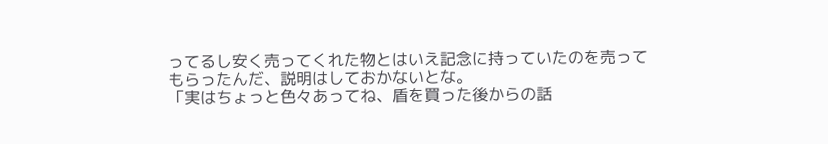ってるし安く売ってくれた物とはいえ記念に持っていたのを売ってもらったんだ、説明はしておかないとな。
「実はちょっと色々あってね、盾を買った後からの話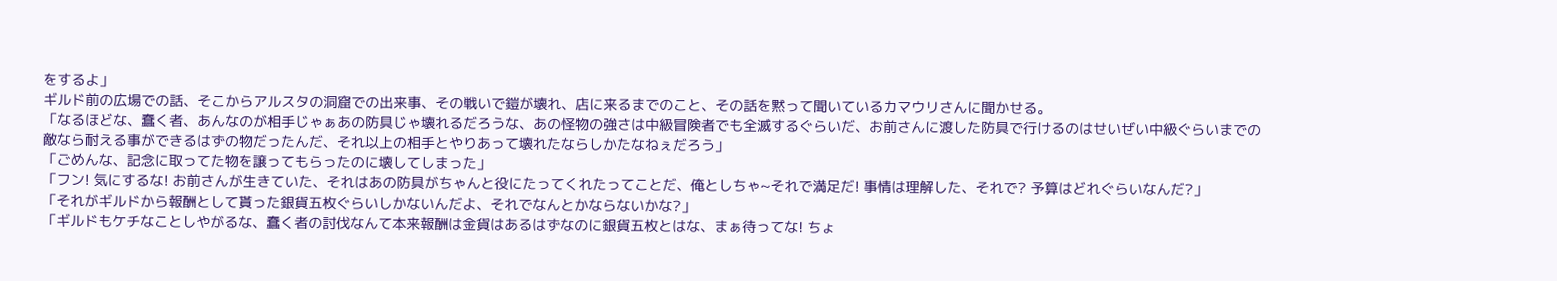をするよ」
ギルド前の広場での話、そこからアルスタの洞窟での出来事、その戦いで鎧が壊れ、店に来るまでのこと、その話を黙って聞いているカマウリさんに聞かせる。
「なるほどな、蠢く者、あんなのが相手じゃぁあの防具じゃ壊れるだろうな、あの怪物の強さは中級冒険者でも全滅するぐらいだ、お前さんに渡した防具で行けるのはせいぜい中級ぐらいまでの敵なら耐える事ができるはずの物だったんだ、それ以上の相手とやりあって壊れたならしかたなねぇだろう」
「ごめんな、記念に取ってた物を譲ってもらったのに壊してしまった」
「フン! 気にするな! お前さんが生きていた、それはあの防具がちゃんと役にたってくれたってことだ、俺としちゃ~それで満足だ! 事情は理解した、それで? 予算はどれぐらいなんだ?」
「それがギルドから報酬として貰った銀貨五枚ぐらいしかないんだよ、それでなんとかならないかな?」
「ギルドもケチなことしやがるな、蠢く者の討伐なんて本来報酬は金貨はあるはずなのに銀貨五枚とはな、まぁ待ってな! ちょ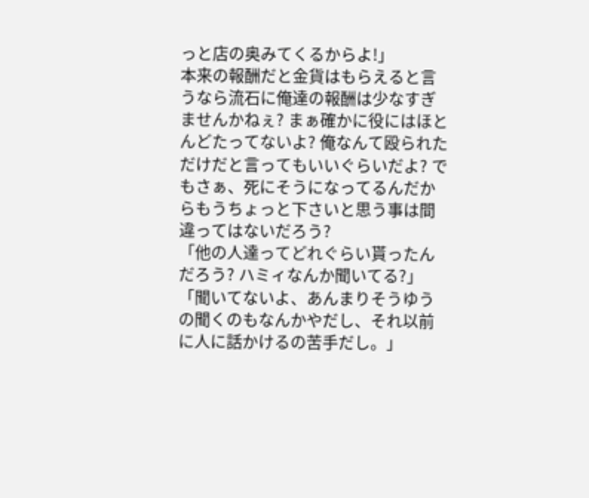っと店の奥みてくるからよ!」
本来の報酬だと金貨はもらえると言うなら流石に俺達の報酬は少なすぎませんかねぇ? まぁ確かに役にはほとんどたってないよ? 俺なんて殴られただけだと言ってもいいぐらいだよ? でもさぁ、死にそうになってるんだからもうちょっと下さいと思う事は間違ってはないだろう?
「他の人達ってどれぐらい貰ったんだろう? ハミィなんか聞いてる?」
「聞いてないよ、あんまりそうゆうの聞くのもなんかやだし、それ以前に人に話かけるの苦手だし。」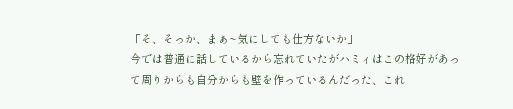「そ、そっか、まぁ~気にしても仕方ないか」
今では普通に話しているから忘れていたがハミィはこの格好があって周りからも自分からも壁を作っているんだった、これ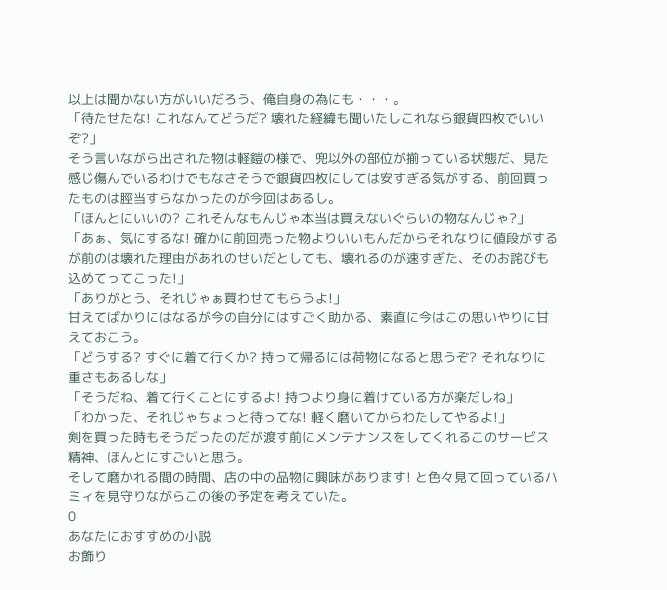以上は聞かない方がいいだろう、俺自身の為にも・・・。
「待たせたな! これなんてどうだ? 壊れた経緯も聞いたしこれなら銀貨四枚でいいぞ?」
そう言いながら出された物は軽鎧の様で、兜以外の部位が揃っている状態だ、見た感じ傷んでいるわけでもなさそうで銀貨四枚にしては安すぎる気がする、前回買ったものは脛当すらなかったのが今回はあるし。
「ほんとにいいの? これそんなもんじゃ本当は買えないぐらいの物なんじゃ?」
「あぁ、気にするな! 確かに前回売った物よりいいもんだからそれなりに値段がするが前のは壊れた理由があれのせいだとしても、壊れるのが速すぎた、そのお詫びも込めてってこった!」
「ありがとう、それじゃぁ買わせてもらうよ!」
甘えてばかりにはなるが今の自分にはすごく助かる、素直に今はこの思いやりに甘えておこう。
「どうする? すぐに着て行くか? 持って帰るには荷物になると思うぞ? それなりに重さもあるしな」
「そうだね、着て行くことにするよ! 持つより身に着けている方が楽だしね」
「わかった、それじゃちょっと待ってな! 軽く磨いてからわたしてやるよ!」
剣を買った時もそうだったのだが渡す前にメンテナンスをしてくれるこのサービス精神、ほんとにすごいと思う。
そして磨かれる間の時間、店の中の品物に興味があります! と色々見て回っているハミィを見守りながらこの後の予定を考えていた。
0
あなたにおすすめの小説
お飾り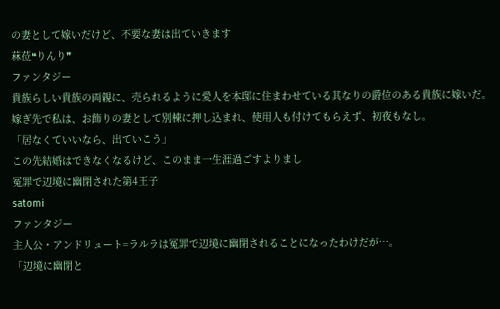の妻として嫁いだけど、不要な妻は出ていきます
菻莅❝りんり❞
ファンタジー
貴族らしい貴族の両親に、売られるように愛人を本邸に住まわせている其なりの爵位のある貴族に嫁いだ。
嫁ぎ先で私は、お飾りの妻として別棟に押し込まれ、使用人も付けてもらえず、初夜もなし。
「居なくていいなら、出ていこう」
この先結婚はできなくなるけど、このまま一生涯過ごすよりまし
冤罪で辺境に幽閉された第4王子
satomi
ファンタジー
主人公・アンドリュート=ラルラは冤罪で辺境に幽閉されることになったわけだが…。
「辺境に幽閉と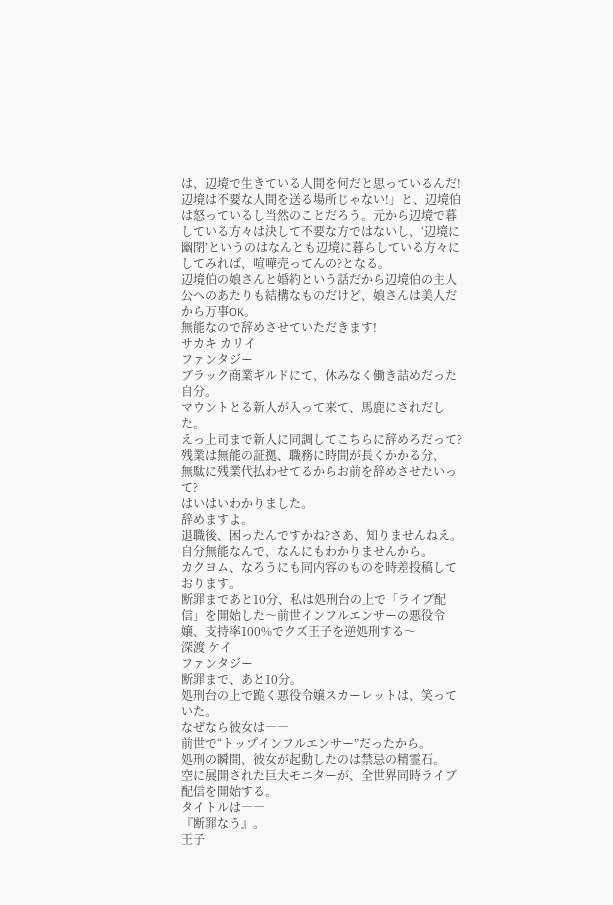は、辺境で生きている人間を何だと思っているんだ!辺境は不要な人間を送る場所じゃない!」と、辺境伯は怒っているし当然のことだろう。元から辺境で暮している方々は決して不要な方ではないし、‘辺境に幽閉’というのはなんとも辺境に暮らしている方々にしてみれば、喧嘩売ってんの?となる。
辺境伯の娘さんと婚約という話だから辺境伯の主人公へのあたりも結構なものだけど、娘さんは美人だから万事OK。
無能なので辞めさせていただきます!
サカキ カリイ
ファンタジー
ブラック商業ギルドにて、休みなく働き詰めだった自分。
マウントとる新人が入って来て、馬鹿にされだした。
えっ上司まで新人に同調してこちらに辞めろだって?
残業は無能の証拠、職務に時間が長くかかる分、
無駄に残業代払わせてるからお前を辞めさせたいって?
はいはいわかりました。
辞めますよ。
退職後、困ったんですかね?さあ、知りませんねえ。
自分無能なんで、なんにもわかりませんから。
カクヨム、なろうにも同内容のものを時差投稿しております。
断罪まであと10分、私は処刑台の上で「ライブ配信」を開始した〜前世インフルエンサーの悪役令嬢、支持率100%でクズ王子を逆処刑する〜
深渡 ケイ
ファンタジー
断罪まで、あと10分。
処刑台の上で跪く悪役令嬢スカーレットは、笑っていた。
なぜなら彼女は――
前世で“トップインフルエンサー”だったから。
処刑の瞬間、彼女が起動したのは禁忌の精霊石。
空に展開された巨大モニターが、全世界同時ライブ配信を開始する。
タイトルは――
『断罪なう』。
王子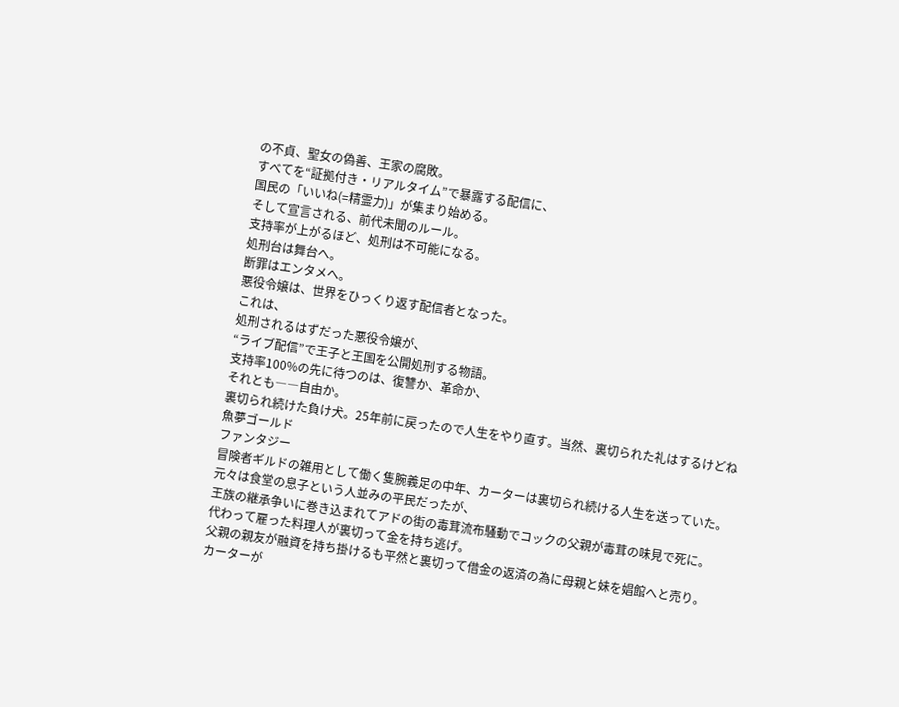の不貞、聖女の偽善、王家の腐敗。
すべてを“証拠付き・リアルタイム”で暴露する配信に、
国民の「いいね(=精霊力)」が集まり始める。
そして宣言される、前代未聞のルール。
支持率が上がるほど、処刑は不可能になる。
処刑台は舞台へ。
断罪はエンタメへ。
悪役令嬢は、世界をひっくり返す配信者となった。
これは、
処刑されるはずだった悪役令嬢が、
“ライブ配信”で王子と王国を公開処刑する物語。
支持率100%の先に待つのは、復讐か、革命か、
それとも――自由か。
裏切られ続けた負け犬。25年前に戻ったので人生をやり直す。当然、裏切られた礼はするけどね
魚夢ゴールド
ファンタジー
冒険者ギルドの雑用として働く隻腕義足の中年、カーターは裏切られ続ける人生を送っていた。
元々は食堂の息子という人並みの平民だったが、
王族の継承争いに巻き込まれてアドの街の毒茸流布騒動でコックの父親が毒茸の味見で死に。
代わって雇った料理人が裏切って金を持ち逃げ。
父親の親友が融資を持ち掛けるも平然と裏切って借金の返済の為に母親と妹を娼館へと売り。
カーターが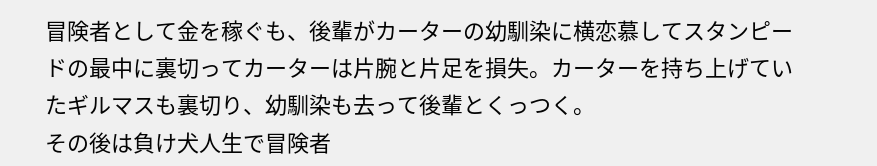冒険者として金を稼ぐも、後輩がカーターの幼馴染に横恋慕してスタンピードの最中に裏切ってカーターは片腕と片足を損失。カーターを持ち上げていたギルマスも裏切り、幼馴染も去って後輩とくっつく。
その後は負け犬人生で冒険者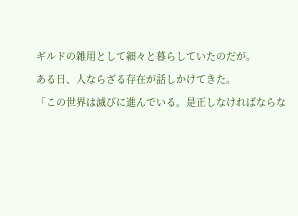ギルドの雑用として細々と暮らしていたのだが。
ある日、人ならざる存在が話しかけてきた。
「この世界は滅びに進んでいる。是正しなければならな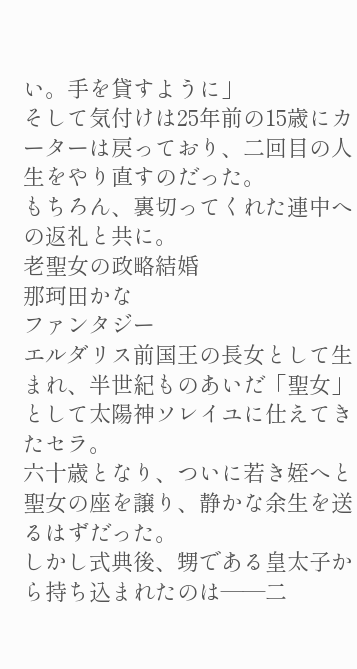い。手を貸すように」
そして気付けは25年前の15歳にカーターは戻っており、二回目の人生をやり直すのだった。
もちろん、裏切ってくれた連中への返礼と共に。
老聖女の政略結婚
那珂田かな
ファンタジー
エルダリス前国王の長女として生まれ、半世紀ものあいだ「聖女」として太陽神ソレイユに仕えてきたセラ。
六十歳となり、ついに若き姪へと聖女の座を譲り、静かな余生を送るはずだった。
しかし式典後、甥である皇太子から持ち込まれたのは――二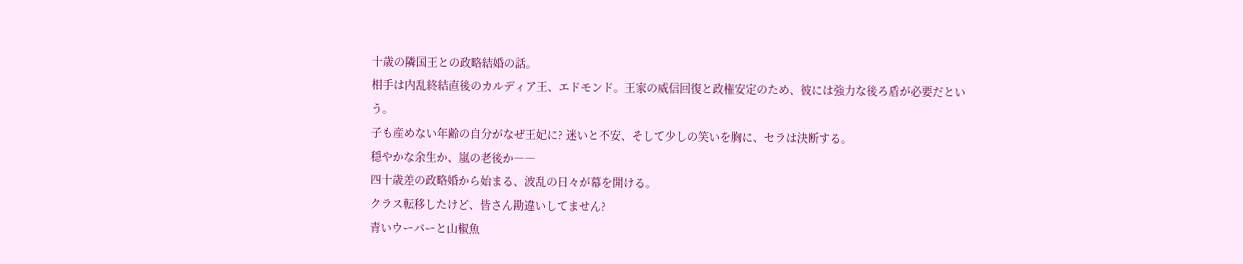十歳の隣国王との政略結婚の話。
相手は内乱終結直後のカルディア王、エドモンド。王家の威信回復と政権安定のため、彼には強力な後ろ盾が必要だという。
子も産めない年齢の自分がなぜ王妃に? 迷いと不安、そして少しの笑いを胸に、セラは決断する。
穏やかな余生か、嵐の老後か――
四十歳差の政略婚から始まる、波乱の日々が幕を開ける。
クラス転移したけど、皆さん勘違いしてません?
青いウーパーと山椒魚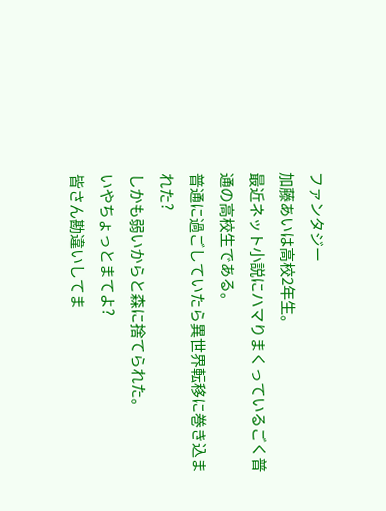ファンタジー
加藤あいは高校2年生。
最近ネット小説にハマりまくっているごく普通の高校生である。
普通に過ごしていたら異世界転移に巻き込まれた?
しかも弱いからと森に捨てられた。
いやちょっとまてよ?
皆さん勘違いしてま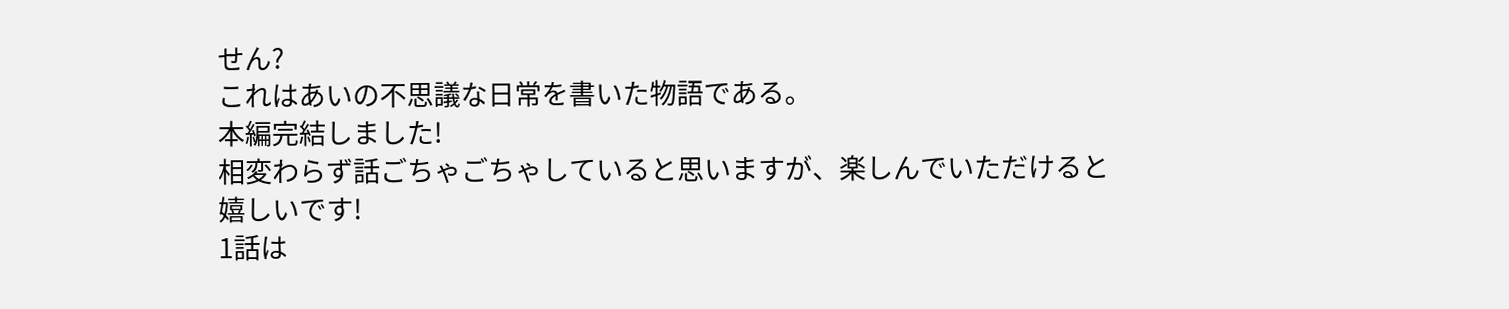せん?
これはあいの不思議な日常を書いた物語である。
本編完結しました!
相変わらず話ごちゃごちゃしていると思いますが、楽しんでいただけると嬉しいです!
1話は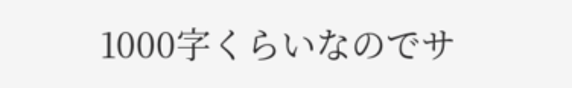1000字くらいなのでサ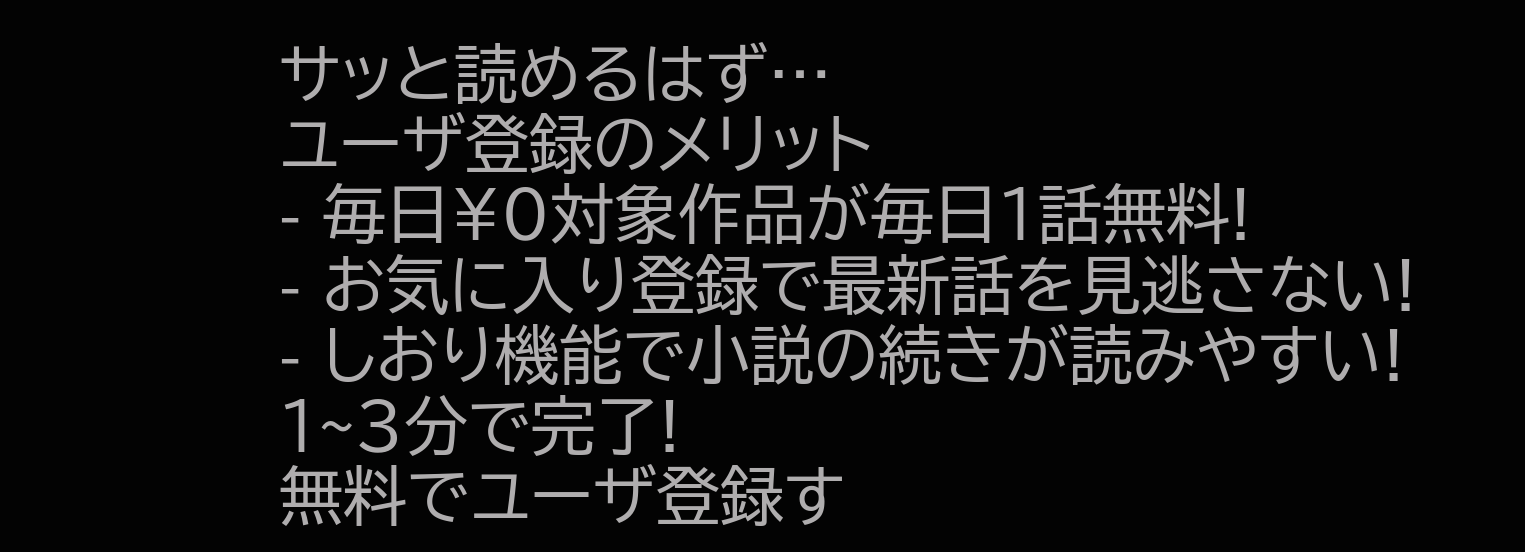サッと読めるはず…
ユーザ登録のメリット
- 毎日¥0対象作品が毎日1話無料!
- お気に入り登録で最新話を見逃さない!
- しおり機能で小説の続きが読みやすい!
1~3分で完了!
無料でユーザ登録す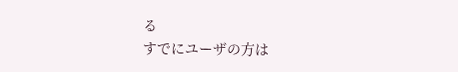る
すでにユーザの方は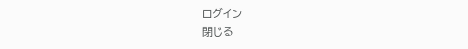ログイン
閉じる